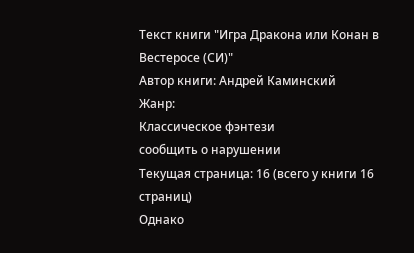Текст книги "Игра Дракона или Конан в Вестеросе (СИ)"
Автор книги: Андрей Каминский
Жанр:
Классическое фэнтези
сообщить о нарушении
Текущая страница: 16 (всего у книги 16 страниц)
Однако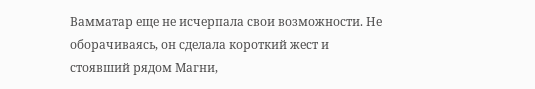Вамматар еще не исчерпала свои возможности. Не оборачиваясь, он сделала короткий жест и стоявший рядом Магни,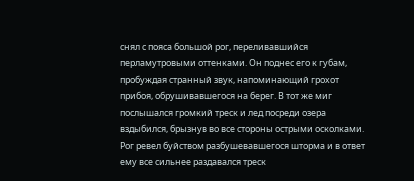снял с пояса большой рог, переливавшийся перламутровыми оттенками. Он поднес его к губам, пробуждая странный звук, напоминающий грохот прибоя, обрушивавшегося на берег. В тот же миг послышался громкий треск и лед посреди озера вздыбился, брызнув во все стороны острыми осколками. Рог ревел буйством разбушевавшегося шторма и в ответ ему все сильнее раздавался треск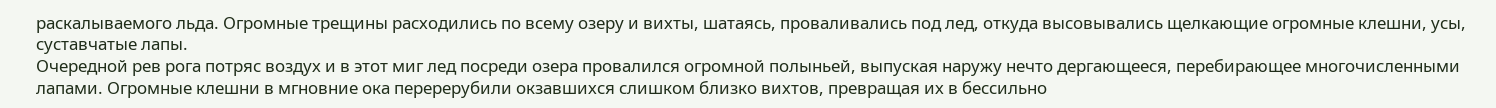раскалываемого льда. Огромные трещины расходились по всему озеру и вихты, шатаясь, проваливались под лед, откуда высовывались щелкающие огромные клешни, усы, суставчатые лапы.
Очередной рев рога потряс воздух и в этот миг лед посреди озера провалился огромной полыньей, выпуская наружу нечто дергающееся, перебирающее многочисленными лапами. Огромные клешни в мгновние ока перерерубили окзавшихся слишком близко вихтов, превращая их в бессильно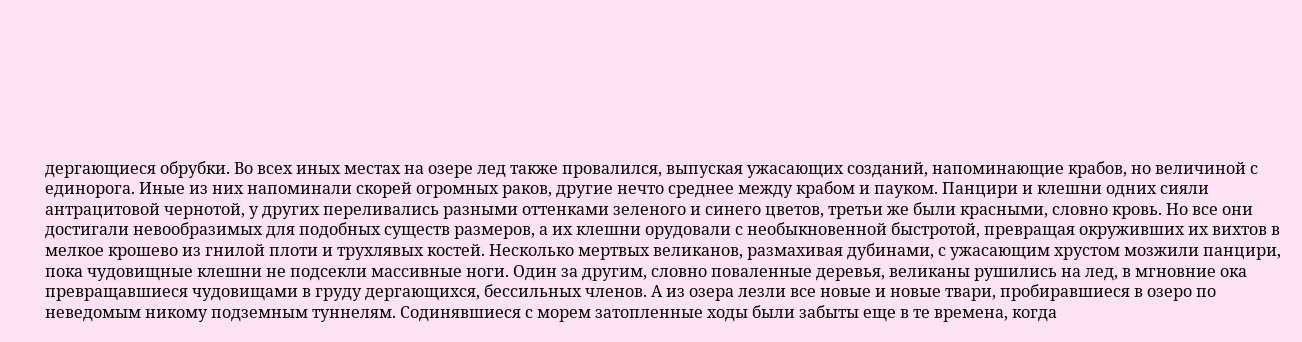дергающиеся обрубки. Во всех иных местах на озере лед также провалился, выпуская ужасающих созданий, напоминающие крабов, но величиной с единорога. Иные из них напоминали скорей огромных раков, другие нечто среднее между крабом и пауком. Панцири и клешни одних сияли антрацитовой чернотой, у других переливались разными оттенками зеленого и синего цветов, третьи же были красными, словно кровь. Но все они достигали невообразимых для подобных существ размеров, а их клешни орудовали с необыкновенной быстротой, превращая окруживших их вихтов в мелкое крошево из гнилой плоти и трухлявых костей. Несколько мертвых великанов, размахивая дубинами, с ужасающим хрустом мозжили панцири, пока чудовищные клешни не подсекли массивные ноги. Один за другим, словно поваленные деревья, великаны рушились на лед, в мгновние ока превращавшиеся чудовищами в груду дергающихся, бессильных членов. А из озера лезли все новые и новые твари, пробиравшиеся в озеро по неведомым никому подземным туннелям. Содинявшиеся с морем затопленные ходы были забыты еще в те времена, когда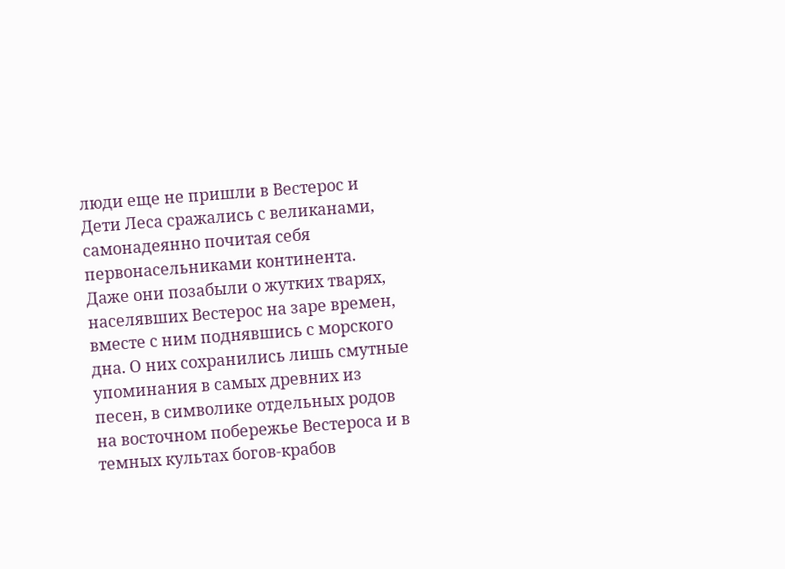люди еще не пришли в Вестерос и Дети Леса сражались с великанами, самонадеянно почитая себя первонасельниками континента. Даже они позабыли о жутких тварях, населявших Вестерос на заре времен, вместе с ним поднявшись с морского дна. О них сохранились лишь смутные упоминания в самых древних из песен, в символике отдельных родов на восточном побережье Вестероса и в темных культах богов-крабов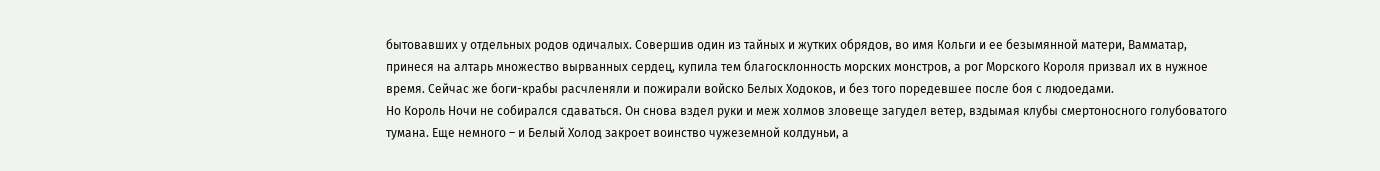бытовавших у отдельных родов одичалых. Совершив один из тайных и жутких обрядов, во имя Кольги и ее безымянной матери, Вамматар, принеся на алтарь множество вырванных сердец, купила тем благосклонность морских монстров, а рог Морского Короля призвал их в нужное время. Сейчас же боги-крабы расчленяли и пожирали войско Белых Ходоков, и без того поредевшее после боя с людоедами.
Но Король Ночи не собирался сдаваться. Он снова вздел руки и меж холмов зловеще загудел ветер, вздымая клубы смертоносного голубоватого тумана. Еще немного – и Белый Холод закроет воинство чужеземной колдуньи, а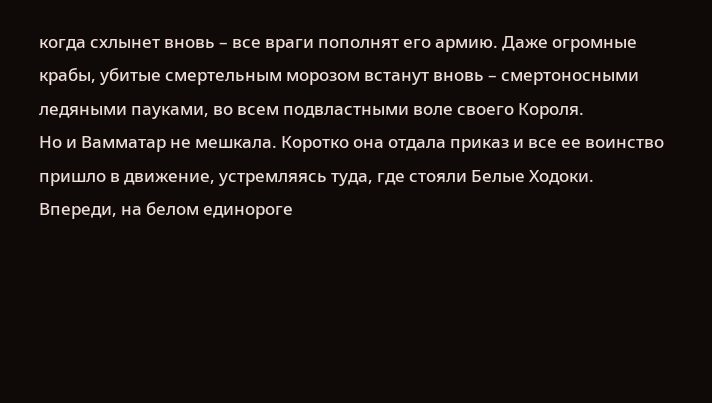когда схлынет вновь – все враги пополнят его армию. Даже огромные крабы, убитые смертельным морозом встанут вновь – смертоносными ледяными пауками, во всем подвластными воле своего Короля.
Но и Вамматар не мешкала. Коротко она отдала приказ и все ее воинство пришло в движение, устремляясь туда, где стояли Белые Ходоки. Впереди, на белом единороге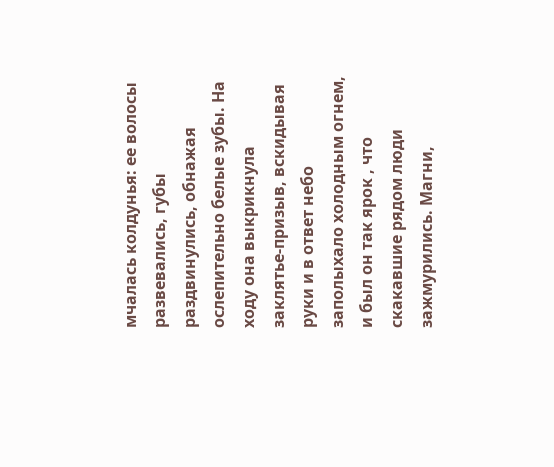мчалась колдунья: ее волосы развевались, губы раздвинулись, обнажая ослепительно белые зубы. На ходу она выкрикнула заклятье-призыв, вскидывая руки и в ответ небо заполыхало холодным огнем, и был он так ярок , что скакавшие рядом люди зажмурились. Магни,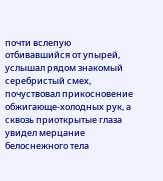почти вслепую отбивавшийся от упырей, услышал рядом знакомый серебристый смех, почуствовал прикосновение обжигающе-холодных рук, а сквозь приоткрытые глаза увидел мерцание белоснежного тела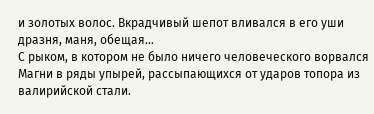и золотых волос. Вкрадчивый шепот вливался в его уши дразня, маня, обещая...
С рыком, в котором не было ничего человеческого ворвался Магни в ряды упырей, рассыпающихся от ударов топора из валирийской стали.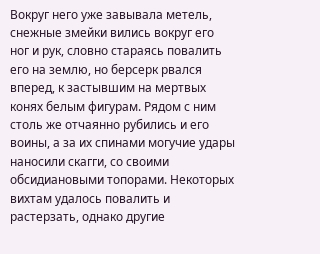Вокруг него уже завывала метель, снежные змейки вились вокруг его ног и рук, словно стараясь повалить его на землю, но берсерк рвался вперед, к застывшим на мертвых конях белым фигурам. Рядом с ним столь же отчаянно рубились и его воины, а за их спинами могучие удары наносили скагги, со своими обсидиановыми топорами. Некоторых вихтам удалось повалить и растерзать, однако другие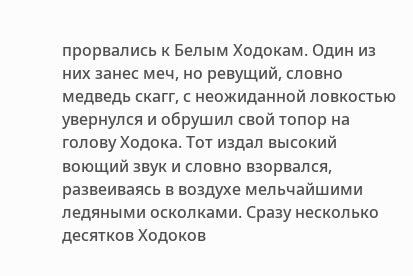прорвались к Белым Ходокам. Один из них занес меч, но ревущий, словно медведь скагг, с неожиданной ловкостью увернулся и обрушил свой топор на голову Ходока. Тот издал высокий воющий звук и словно взорвался, развеиваясь в воздухе мельчайшими ледяными осколками. Сразу несколько десятков Ходоков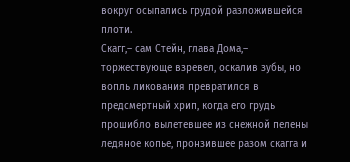вокруг осыпались грудой разложившейся плоти.
Скагг,– сам Стейн, глава Дома,– торжествующе взревел, оскалив зубы, но вопль ликования превратился в предсмертный хрип, когда его грудь прошибло вылетевшее из снежной пелены ледяное копье, пронзившее разом скагга и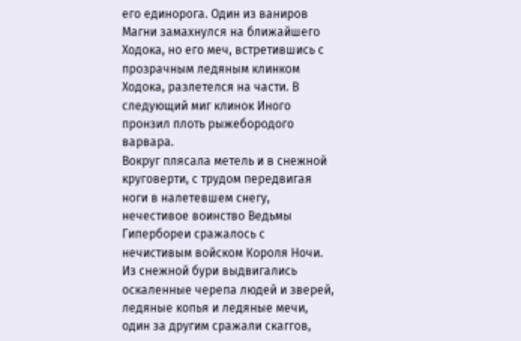его единорога. Один из ваниров Магни замахнулся на ближайшего Ходока, но его меч, встретившись с прозрачным ледяным клинком Ходока, разлетелся на части. В следующий миг клинок Иного пронзил плоть рыжебородого варвара.
Вокруг плясала метель и в снежной круговерти, с трудом передвигая ноги в налетевшем снегу, нечестивое воинство Ведьмы Гипербореи сражалось с нечистивым войском Короля Ночи. Из снежной бури выдвигались оскаленные черепа людей и зверей, ледяные копья и ледяные мечи, один за другим сражали скаггов,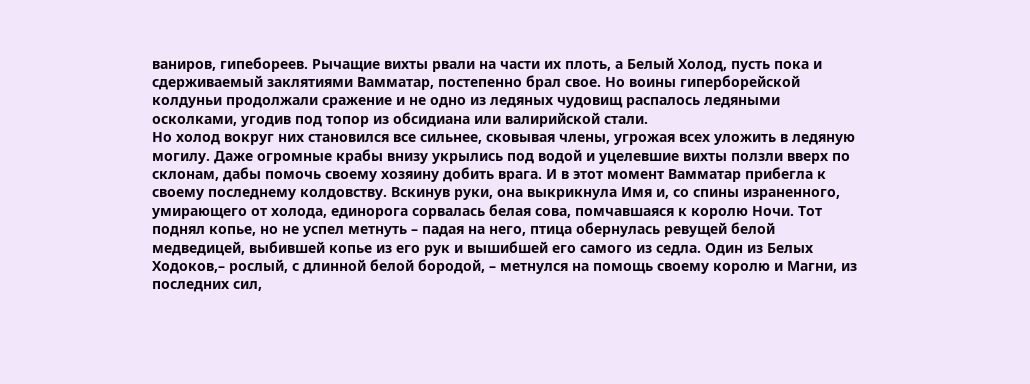ваниров, гипебореев. Рычащие вихты рвали на части их плоть, а Белый Холод, пусть пока и сдерживаемый заклятиями Вамматар, постепенно брал свое. Но воины гиперборейской колдуньи продолжали сражение и не одно из ледяных чудовищ распалось ледяными осколками, угодив под топор из обсидиана или валирийской стали.
Но холод вокруг них становился все сильнее, сковывая члены, угрожая всех уложить в ледяную могилу. Даже огромные крабы внизу укрылись под водой и уцелевшие вихты ползли вверх по склонам, дабы помочь своему хозяину добить врага. И в этот момент Вамматар прибегла к своему последнему колдовству. Вскинув руки, она выкрикнула Имя и, со спины израненного, умирающего от холода, единорога сорвалась белая сова, помчавшаяся к королю Ночи. Тот поднял копье, но не успел метнуть – падая на него, птица обернулась ревущей белой медведицей, выбившей копье из его рук и вышибшей его самого из седла. Один из Белых Ходоков,– рослый, с длинной белой бородой, – метнулся на помощь своему королю и Магни, из последних сил,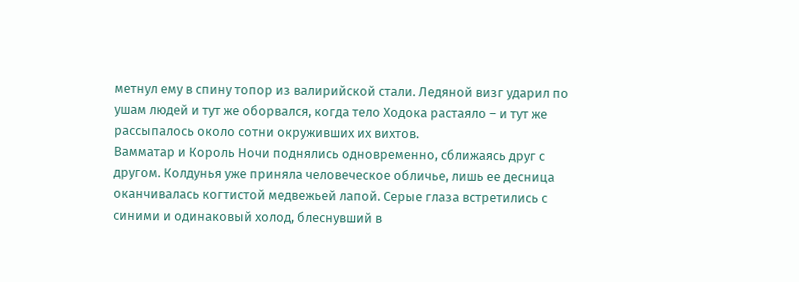метнул ему в спину топор из валирийской стали. Ледяной визг ударил по ушам людей и тут же оборвался, когда тело Ходока растаяло – и тут же рассыпалось около сотни окруживших их вихтов.
Вамматар и Король Ночи поднялись одновременно, сближаясь друг с другом. Колдунья уже приняла человеческое обличье, лишь ее десница оканчивалась когтистой медвежьей лапой. Серые глаза встретились с синими и одинаковый холод, блеснувший в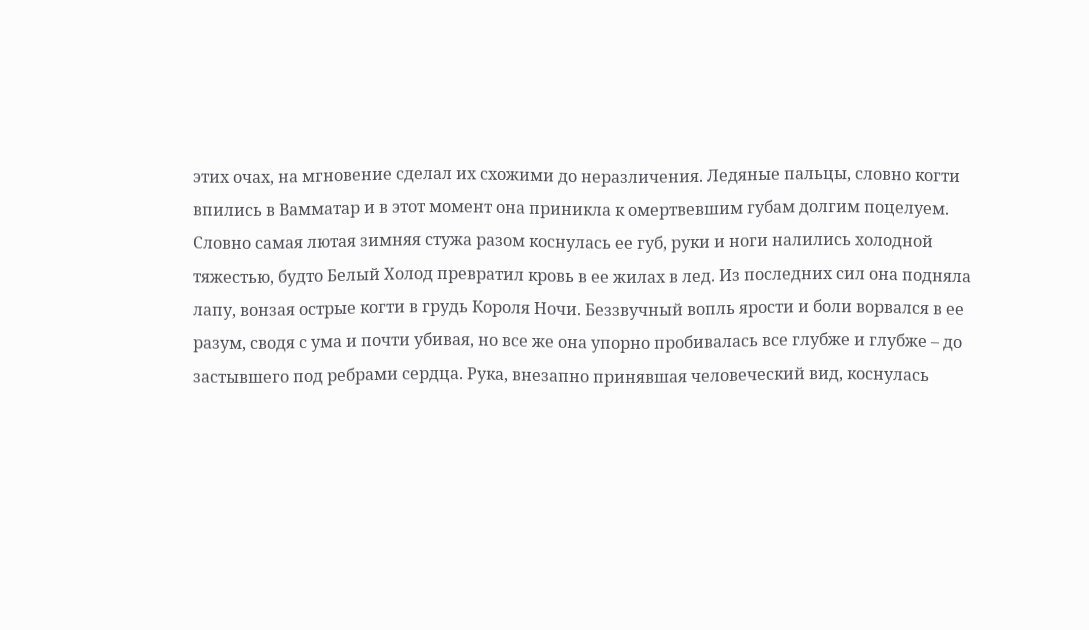этих очах, на мгновение сделал их схожими до неразличения. Ледяные пальцы, словно когти впились в Вамматар и в этот момент она приникла к омертвевшим губам долгим поцелуем. Словно самая лютая зимняя стужа разом коснулась ее губ, руки и ноги налились холодной тяжестью, будто Белый Холод превратил кровь в ее жилах в лед. Из последних сил она подняла лапу, вонзая острые когти в грудь Короля Ночи. Беззвучный вопль ярости и боли ворвался в ее разум, сводя с ума и почти убивая, но все же она упорно пробивалась все глубже и глубже – до застывшего под ребрами сердца. Рука, внезапно принявшая человеческий вид, коснулась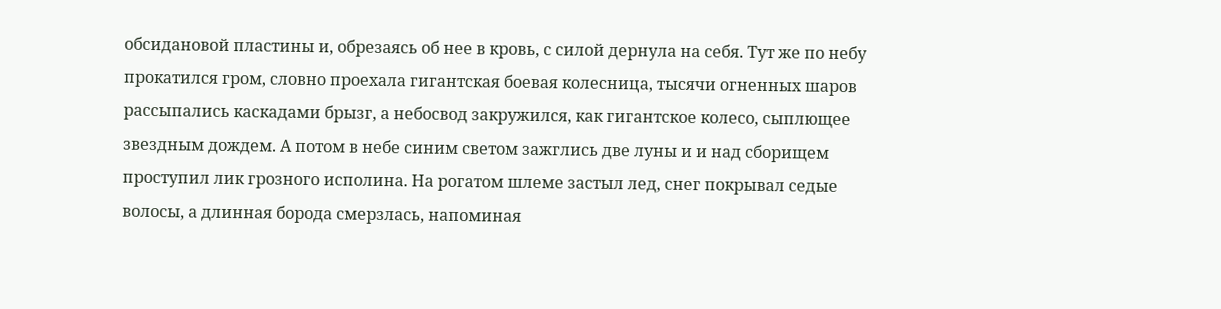обсидановой пластины и, обрезаясь об нее в кровь, с силой дернула на себя. Тут же по небу прокатился гром, словно проехала гигантская боевая колесница, тысячи огненных шаров рассыпались каскадами брызг, а небосвод закружился, как гигантское колесо, сыплющее звездным дождем. А потом в небе синим светом зажглись две луны и и над сборищем проступил лик грозного исполина. На рогатом шлеме застыл лед, снег покрывал седые волосы, а длинная борода смерзлась, напоминая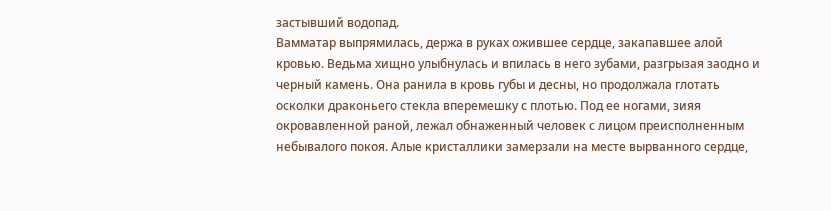застывший водопад.
Вамматар выпрямилась, держа в руках ожившее сердце, закапавшее алой кровью. Ведьма хищно улыбнулась и впилась в него зубами, разгрызая заодно и черный камень. Она ранила в кровь губы и десны, но продолжала глотать осколки драконьего стекла вперемешку с плотью. Под ее ногами, зияя окровавленной раной, лежал обнаженный человек с лицом преисполненным небывалого покоя. Алые кристаллики замерзали на месте вырванного сердце,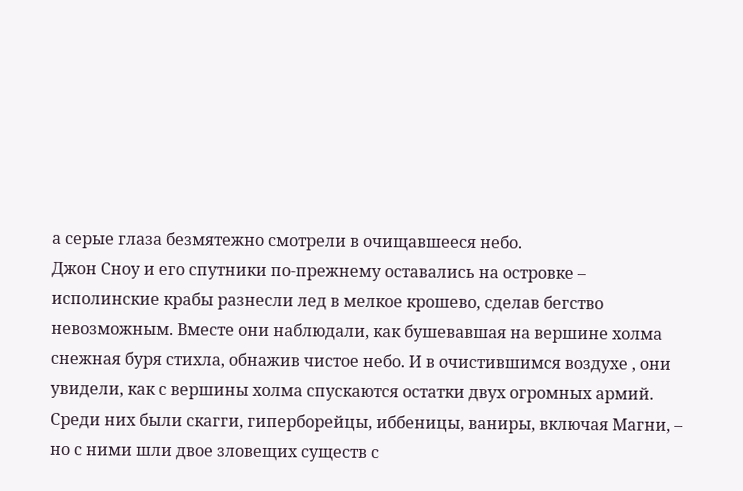а серые глаза безмятежно смотрели в очищавшееся небо.
Джон Сноу и его спутники по-прежнему оставались на островке – исполинские крабы разнесли лед в мелкое крошево, сделав бегство невозможным. Вместе они наблюдали, как бушевавшая на вершине холма снежная буря стихла, обнажив чистое небо. И в очистившимся воздухе , они увидели, как с вершины холма спускаются остатки двух огромных армий. Среди них были скагги, гиперборейцы, иббеницы, ваниры, включая Магни, – но с ними шли двое зловещих существ с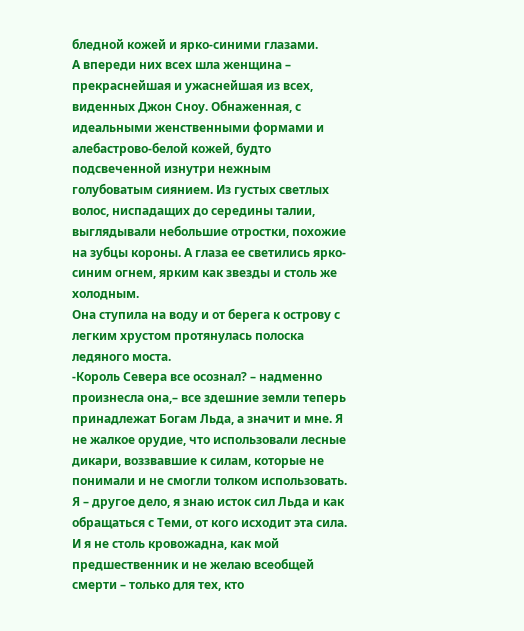бледной кожей и ярко-синими глазами.
А впереди них всех шла женщина – прекраснейшая и ужаснейшая из всех, виденных Джон Сноу. Обнаженная, с идеальными женственными формами и алебастрово-белой кожей, будто подсвеченной изнутри нежным голубоватым сиянием. Из густых светлых волос, ниспадащих до середины талии, выглядывали небольшие отростки, похожие на зубцы короны. А глаза ее светились ярко-синим огнем, ярким как звезды и столь же холодным.
Она ступила на воду и от берега к острову с легким хрустом протянулась полоска ледяного моста.
-Король Севера все осознал? – надменно произнесла она,– все здешние земли теперь принадлежат Богам Льда, а значит и мне. Я не жалкое орудие, что использовали лесные дикари, воззвавшие к силам, которые не понимали и не смогли толком использовать. Я – другое дело, я знаю исток сил Льда и как обращаться с Теми, от кого исходит эта сила. И я не столь кровожадна, как мой предшественник и не желаю всеобщей смерти – только для тех, кто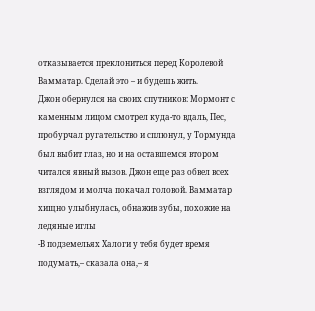отказывается преклониться перед Королевой Вамматар. Сделай это – и будешь жить.
Джон обернулся на своих спутников: Мормонт с каменным лицом смотрел куда-то вдаль, Пес, пробурчал ругательство и сплюнул, у Тормунда был выбит глаз, но и на оставшемся втором читался явный вызов. Джон еще раз обвел всех взглядом и молча покачал головой. Вамматар хищно улыбнулась, обнажив зубы, похожие на ледяные иглы
-В подземельях Халоги у тебя будет время подумать,– сказала она,– я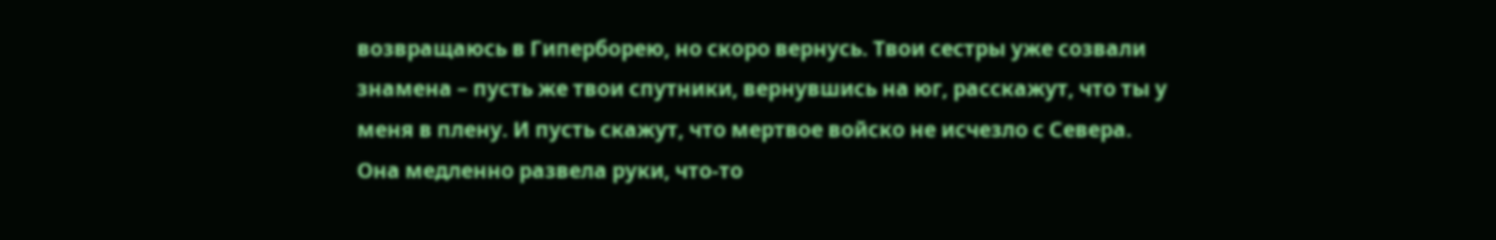возвращаюсь в Гиперборею, но скоро вернусь. Твои сестры уже созвали знамена – пусть же твои спутники, вернувшись на юг, расскажут, что ты у меня в плену. И пусть скажут, что мертвое войско не исчезло с Севера.
Она медленно развела руки, что-то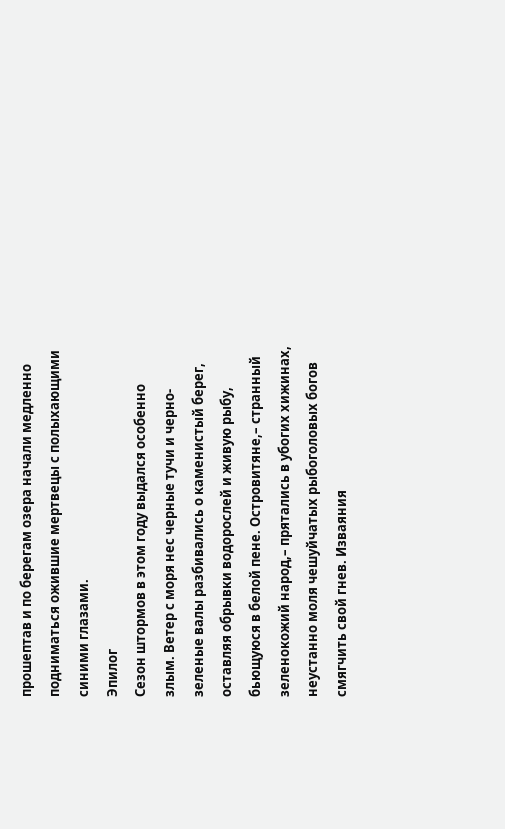прошептав и по берегам озера начали медленно подниматься ожившие мертвецы с полыхающими синими глазами.
Эпилог
Сезон штормов в этом году выдался особенно злым. Ветер с моря нес черные тучи и черно-зеленые валы разбивались о каменистый берег, оставляя обрывки водорослей и живую рыбу, бьющуюся в белой пене. Островитяне,– странный зеленокожий народ,– прятались в убогих хижинах, неустанно моля чешуйчатых рыбоголовых богов смягчить свой гнев. Изваяния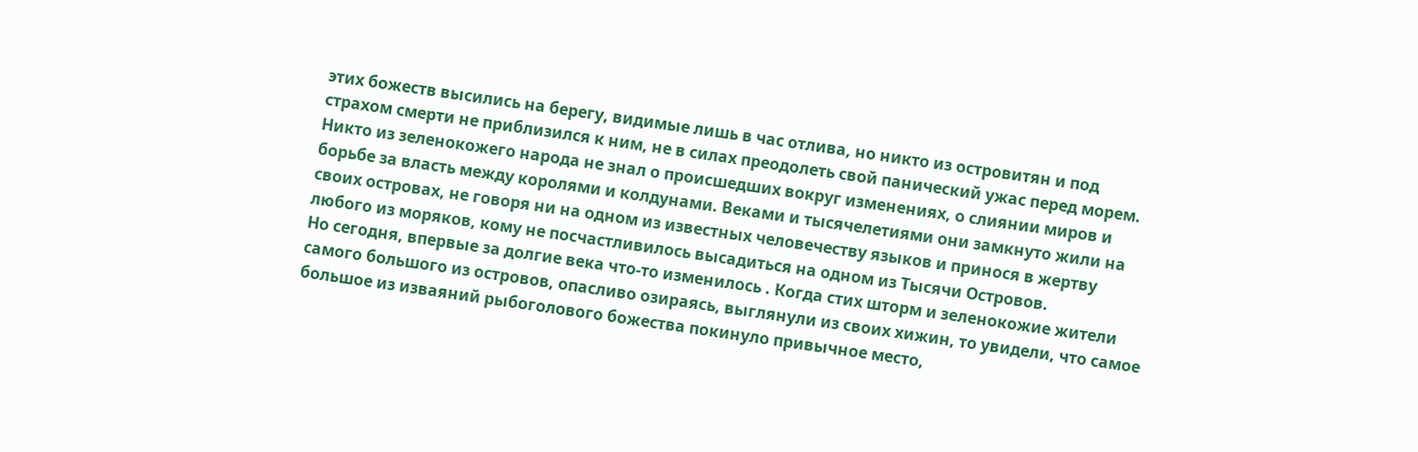этих божеств высились на берегу, видимые лишь в час отлива, но никто из островитян и под страхом смерти не приблизился к ним, не в силах преодолеть свой панический ужас перед морем.
Никто из зеленокожего народа не знал о происшедших вокруг изменениях, о слиянии миров и борьбе за власть между королями и колдунами. Веками и тысячелетиями они замкнуто жили на своих островах, не говоря ни на одном из известных человечеству языков и принося в жертву любого из моряков, кому не посчастливилось высадиться на одном из Тысячи Островов.
Но сегодня, впервые за долгие века что-то изменилось . Когда стих шторм и зеленокожие жители самого большого из островов, опасливо озираясь, выглянули из своих хижин, то увидели, что самое большое из изваяний рыбоголового божества покинуло привычное место,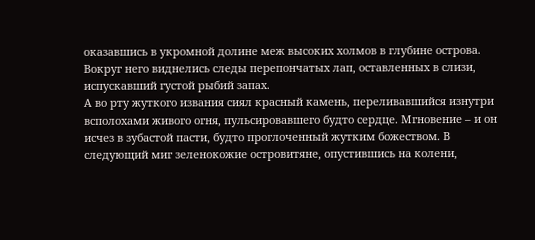оказавшись в укромной долине меж высоких холмов в глубине острова. Вокруг него виднелись следы перепончатых лап, оставленных в слизи, испускавший густой рыбий запах.
А во рту жуткого извания сиял красный камень, переливавшийся изнутри всполохами живого огня, пульсировавшего будто сердце. Мгновение – и он исчез в зубастой пасти, будто проглоченный жутким божеством. В следующий миг зеленокожие островитяне, опустившись на колени,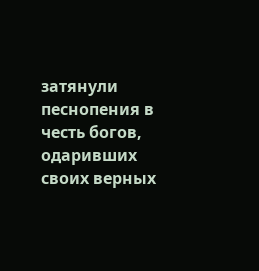затянули песнопения в честь богов, одаривших своих верных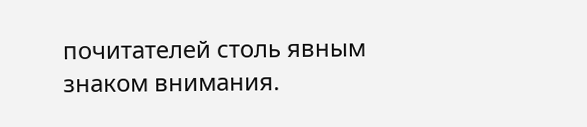почитателей столь явным знаком внимания.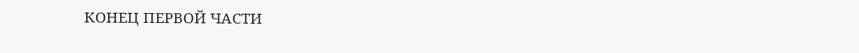КОНЕЦ ПЕРВОЙ ЧАСТИ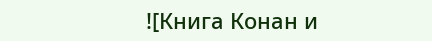![Книга Конан и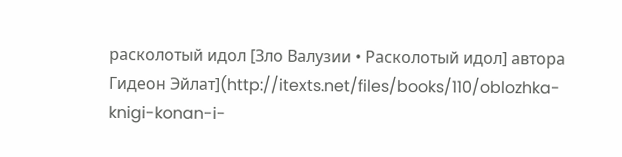расколотый идол [Зло Валузии • Расколотый идол] автора Гидеон Эйлат](http://itexts.net/files/books/110/oblozhka-knigi-konan-i-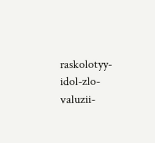raskolotyy-idol-zlo-valuzii-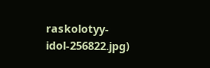raskolotyy-idol-256822.jpg)